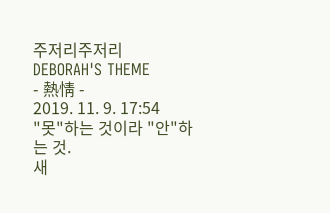주저리주저리
DEBORAH'S THEME
- 熱情 -
2019. 11. 9. 17:54
"못"하는 것이라 "안"하는 것.
새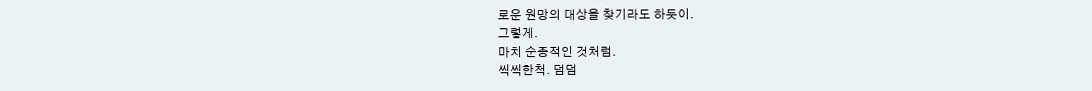로운 원망의 대상을 찾기라도 하듯이.
그렇게.
마치 순종적인 것처럼.
씩씩한척. 덤덤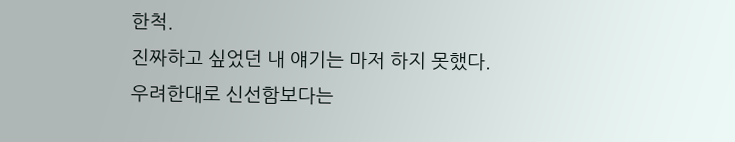한척.
진짜하고 싶었던 내 얘기는 마저 하지 못했다.
우려한대로 신선함보다는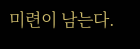미련이 남는다.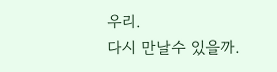우리.
다시 만날수 있을까.